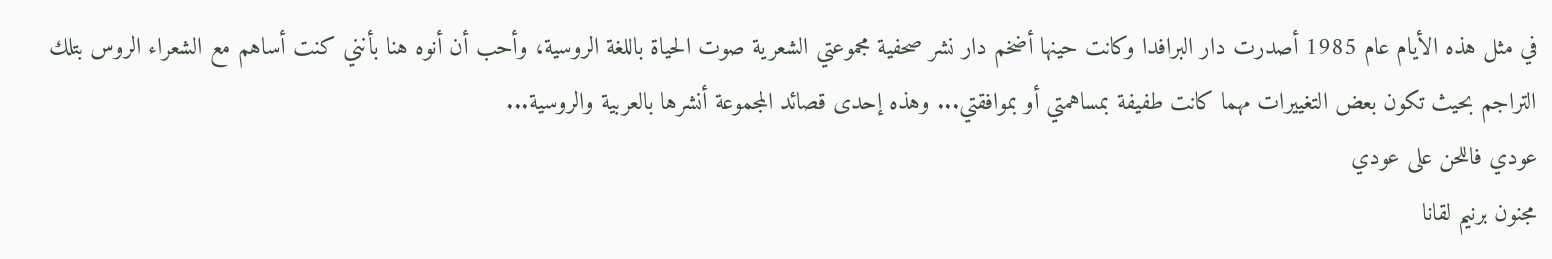في مثل هذه الأيام عام 1985 أصدرت دار البرافدا وكانت حينها أضخم دار نشر صحفية مجموعتي الشعرية صوت الحياة باللغة الروسية، وأحب أن أنوه هنا بأنني كنت أساهم مع الشعراء الروس بتلك التراجم بحيث تكون بعض التغييرات مهما كانت طفيفة بمساهمتي أو بموافقتي... وهذه إحدى قصائد المجموعة أنشرها بالعربية والروسية...
عودي فاللحن على عودي
مجنون برنيم لقانا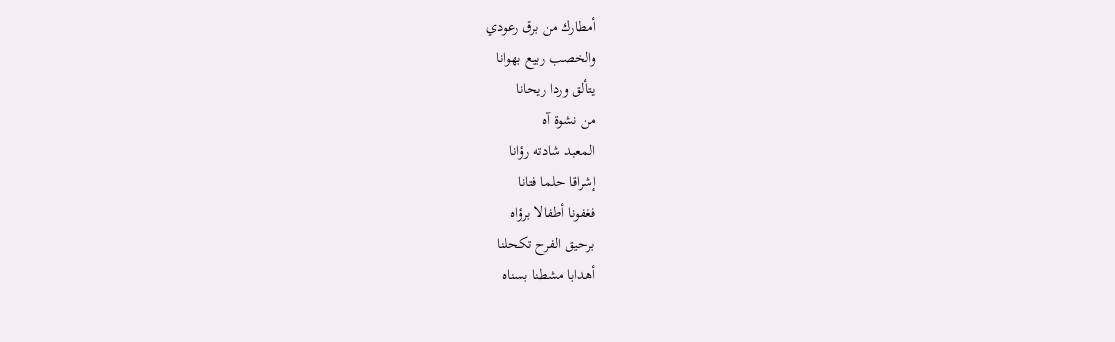أمطارك من برق رعودي
والخصب ربيع بهوانا
يتألق وردا ريحانا
من نشوة آه
المعبد شادته رؤانا
إشراقا حلما فتانا
فغفونا أطفالا برؤاه
برحيق الفرح تكحلنا
أهدابا مشطنا بسناه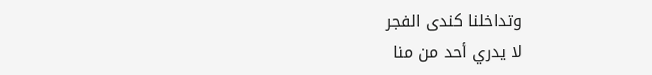وتداخلنا كندى الفجر
لا يدري أحد من منا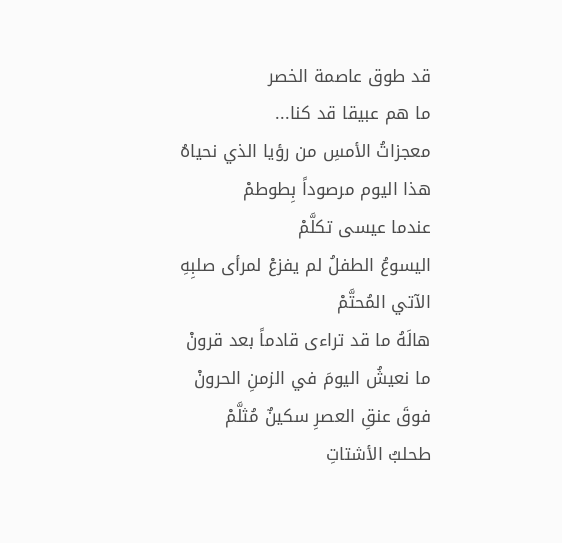قد طوق عاصمة الخصر
ما هم عبيقا قد كنا...
معجزاتُ الأمسِ من رؤيا الذي نحياهُ
هذا اليوم مرصوداً بِطوطمْ
عندما عيسى تكلَّمْ
اليسوعُ الطفلُ لم يفزعْ لمرأى صلبِهِ
الآتي المُحتَّمْ
هالَهُ ما قد تراءى قادماً بعد قرونْ
ما نعيشُ اليومَ في الزمنِ الحرونْ
فوقَ عنقِ العصرِ سكينٌ مُثلَّمْ
طحلبُ الأشتاتِ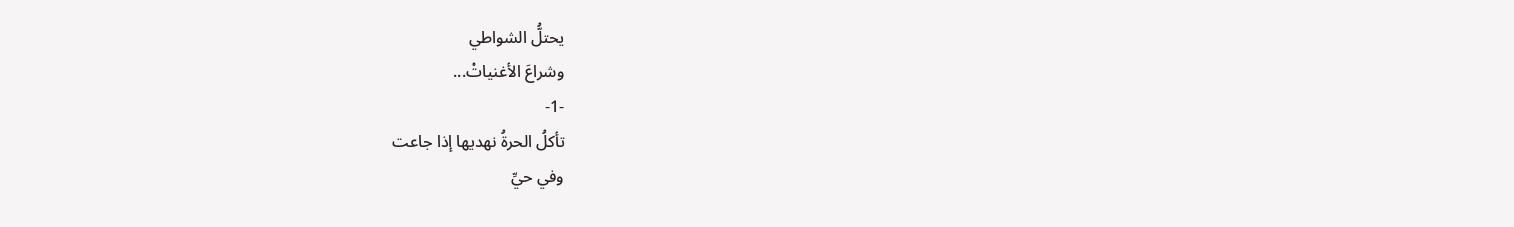يحتلُّ الشواطي
وشراعَ الأغنياتْ...
-1-
تأكلُ الحرةُ نهديها إذا جاعت
وفي حيِّ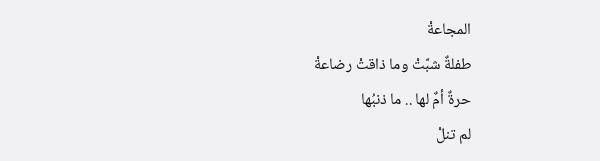المجاعةْ
طفلةٌ شبَّتْ وما ذاقتْ رضاعةْ
حرةٌ أمٌ لها .. ما ذنبُها
لم تنلْ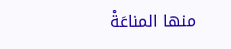منها المناعَةْ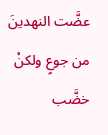عضَّت النهدينَ من جوعٍ ولكنْ
خضَّب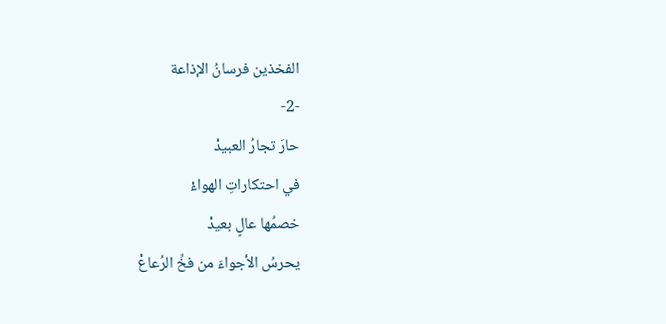الفخذين فرسانُ الإذاعة
-2-
حارَ تجارُ العبيدْ
في احتكاراتِ الهواءْ
خصمُها عالٍ بعيدْ
يحرسُ الأجواءَ من فخِّ الرُعاعْ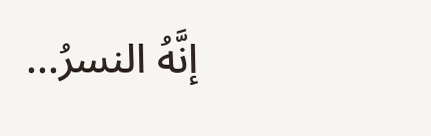إنَّهُ النسرُ...